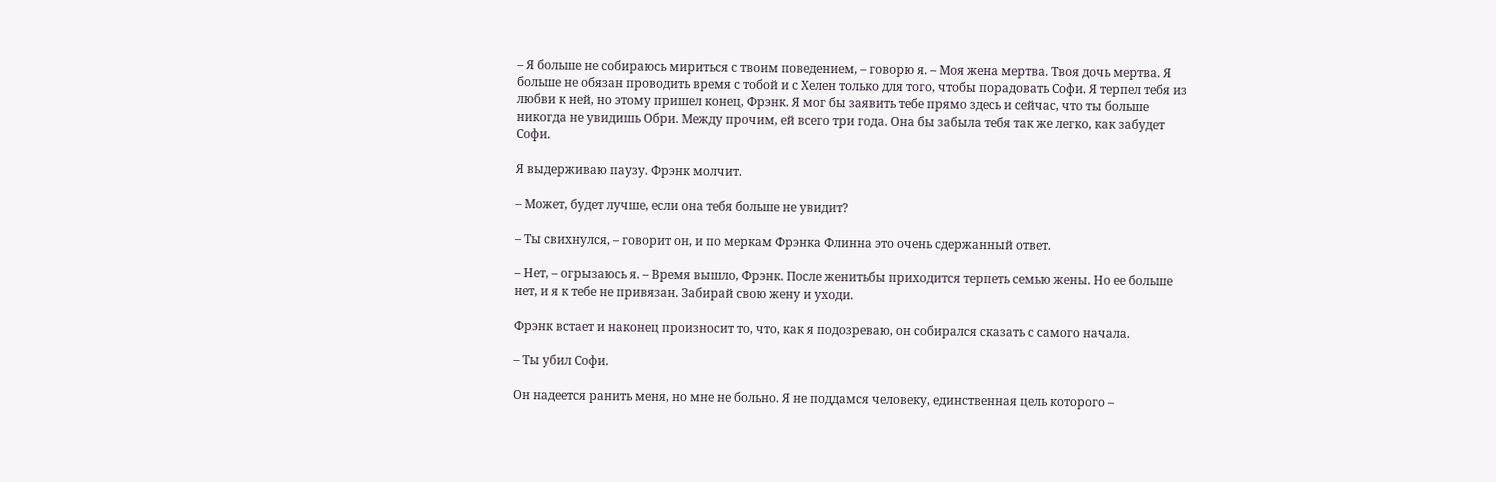– Я больше не собираюсь мириться с твоим поведением, – говорю я. – Моя жена мертва. Твоя дочь мертва. Я больше не обязан проводить время с тобой и с Хелен только для того, чтобы порадовать Софи. Я терпел тебя из любви к ней, но этому пришел конец, Фрэнк. Я мог бы заявить тебе прямо здесь и сейчас, что ты больше никогда не увидишь Обри. Между прочим, ей всего три года. Она бы забыла тебя так же легко, как забудет Софи.

Я выдерживаю паузу. Фрэнк молчит.

– Может, будет лучше, если она тебя больше не увидит?

– Ты свихнулся, – говорит он, и по меркам Фрэнка Флинна это очень сдержанный ответ.

– Нет, – огрызаюсь я. – Время вышло, Фрэнк. После женитьбы приходится терпеть семью жены. Но ее больше нет, и я к тебе не привязан. Забирай свою жену и уходи.

Фрэнк встает и наконец произносит то, что, как я подозреваю, он собирался сказать с самого начала.

– Ты убил Софи.

Он надеется ранить меня, но мне не больно. Я не поддамся человеку, единственная цель которого –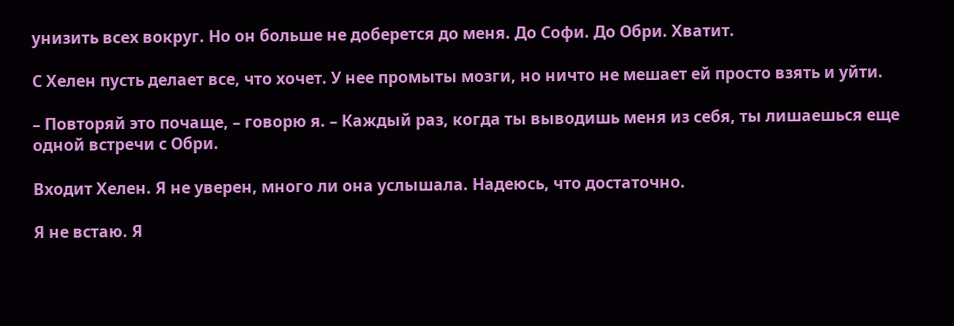унизить всех вокруг. Но он больше не доберется до меня. До Софи. До Обри. Хватит.

С Хелен пусть делает все, что хочет. У нее промыты мозги, но ничто не мешает ей просто взять и уйти.

– Повторяй это почаще, – говорю я. – Каждый раз, когда ты выводишь меня из себя, ты лишаешься еще одной встречи с Обри.

Входит Хелен. Я не уверен, много ли она услышала. Надеюсь, что достаточно.

Я не встаю. Я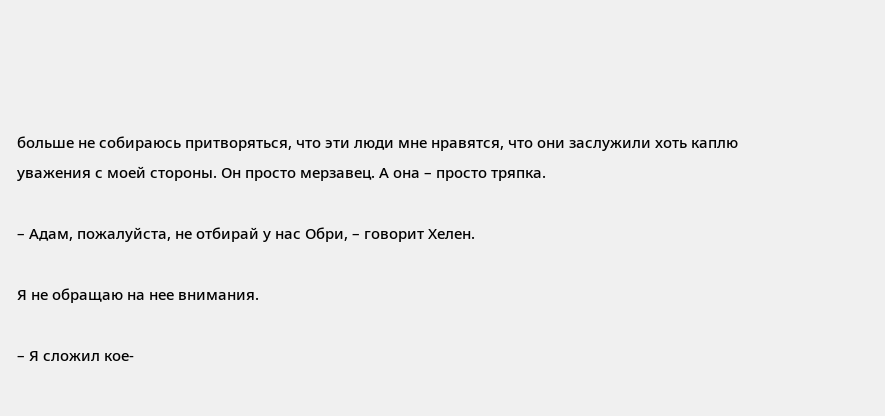больше не собираюсь притворяться, что эти люди мне нравятся, что они заслужили хоть каплю уважения с моей стороны. Он просто мерзавец. А она – просто тряпка.

– Адам, пожалуйста, не отбирай у нас Обри, – говорит Хелен.

Я не обращаю на нее внимания.

– Я сложил кое-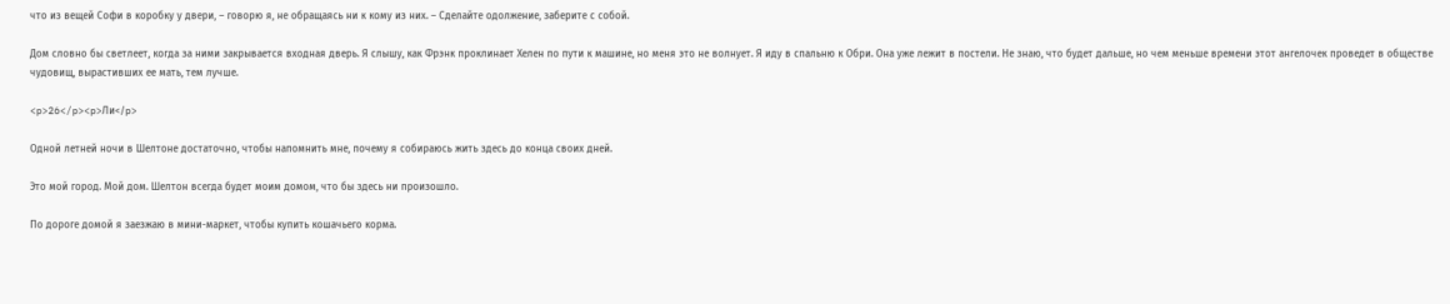что из вещей Софи в коробку у двери, – говорю я, не обращаясь ни к кому из них. – Сделайте одолжение, заберите с собой.

Дом словно бы светлеет, когда за ними закрывается входная дверь. Я слышу, как Фрэнк проклинает Хелен по пути к машине, но меня это не волнует. Я иду в спальню к Обри. Она уже лежит в постели. Не знаю, что будет дальше, но чем меньше времени этот ангелочек проведет в обществе чудовищ, вырастивших ее мать, тем лучше.

<p>26</p><p>Ли</p>

Одной летней ночи в Шелтоне достаточно, чтобы напомнить мне, почему я собираюсь жить здесь до конца своих дней.

Это мой город. Мой дом. Шелтон всегда будет моим домом, что бы здесь ни произошло.

По дороге домой я заезжаю в мини-маркет, чтобы купить кошачьего корма.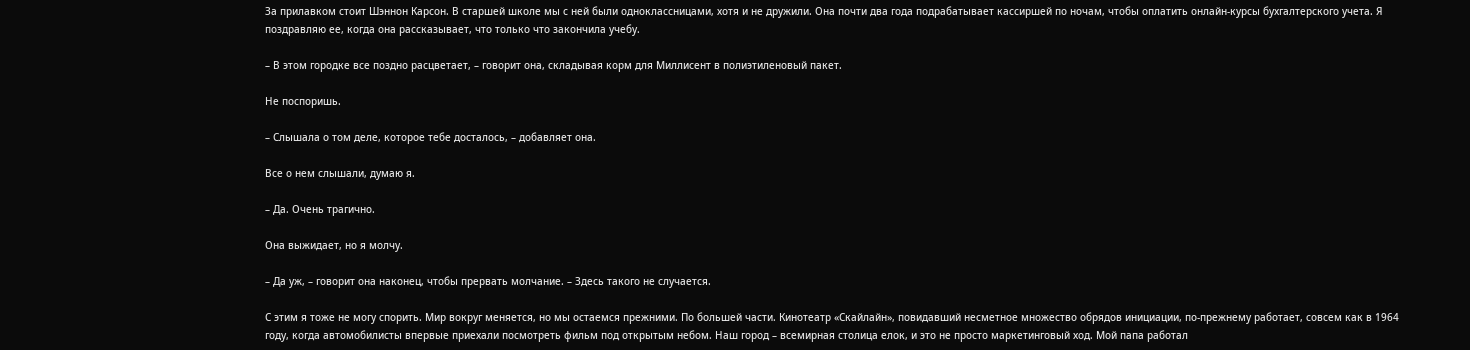За прилавком стоит Шэннон Карсон. В старшей школе мы с ней были одноклассницами, хотя и не дружили. Она почти два года подрабатывает кассиршей по ночам, чтобы оплатить онлайн-курсы бухгалтерского учета. Я поздравляю ее, когда она рассказывает, что только что закончила учебу.

– В этом городке все поздно расцветает, – говорит она, складывая корм для Миллисент в полиэтиленовый пакет.

Не поспоришь.

– Слышала о том деле, которое тебе досталось, – добавляет она.

Все о нем слышали, думаю я.

– Да. Очень трагично.

Она выжидает, но я молчу.

– Да уж, – говорит она наконец, чтобы прервать молчание. – Здесь такого не случается.

С этим я тоже не могу спорить. Мир вокруг меняется, но мы остаемся прежними. По большей части. Кинотеатр «Скайлайн», повидавший несметное множество обрядов инициации, по-прежнему работает, совсем как в 1964 году, когда автомобилисты впервые приехали посмотреть фильм под открытым небом. Наш город – всемирная столица елок, и это не просто маркетинговый ход. Мой папа работал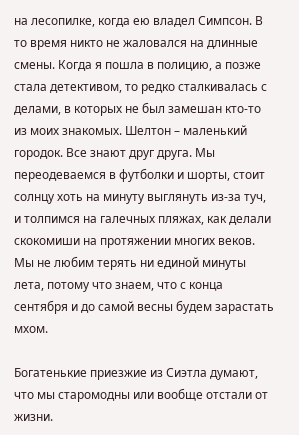на лесопилке, когда ею владел Симпсон. В то время никто не жаловался на длинные смены. Когда я пошла в полицию, а позже стала детективом, то редко сталкивалась с делами, в которых не был замешан кто-то из моих знакомых. Шелтон – маленький городок. Все знают друг друга. Мы переодеваемся в футболки и шорты, стоит солнцу хоть на минуту выглянуть из-за туч, и толпимся на галечных пляжах, как делали скокомиши на протяжении многих веков. Мы не любим терять ни единой минуты лета, потому что знаем, что с конца сентября и до самой весны будем зарастать мхом.

Богатенькие приезжие из Сиэтла думают, что мы старомодны или вообще отстали от жизни.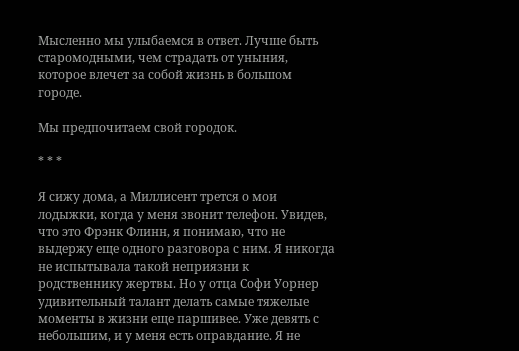Мысленно мы улыбаемся в ответ. Лучше быть старомодными, чем страдать от уныния, которое влечет за собой жизнь в большом городе.

Мы предпочитаем свой городок.

* * *

Я сижу дома, а Миллисент трется о мои лодыжки, когда у меня звонит телефон. Увидев, что это Фрэнк Флинн, я понимаю, что не выдержу еще одного разговора с ним. Я никогда не испытывала такой неприязни к родственнику жертвы. Но у отца Софи Уорнер удивительный талант делать самые тяжелые моменты в жизни еще паршивее. Уже девять с небольшим, и у меня есть оправдание. Я не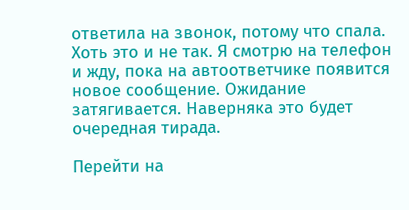ответила на звонок, потому что спала. Хоть это и не так. Я смотрю на телефон и жду, пока на автоответчике появится новое сообщение. Ожидание затягивается. Наверняка это будет очередная тирада.

Перейти на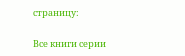страницу:

Все книги серии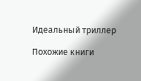Идеальный триллер

Похожие книги